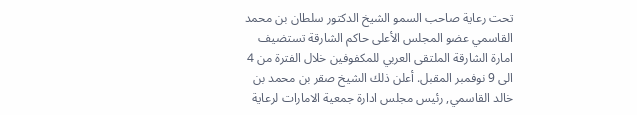تحت رعاية صاحب السمو الشيخ الدكتور سلطان بن محمد القاسمي عضو المجلس الأعلى حاكم الشارقة تستضيف امارة الشارقة الملتقى العربي للمكفوفين خلال الفترة من 4 الى 9 نوفمبر المقبل. أعلن ذلك الشيخ صقر بن محمد بن خالد القاسمي, رئيس مجلس ادارة جمعية الامارات لرعاية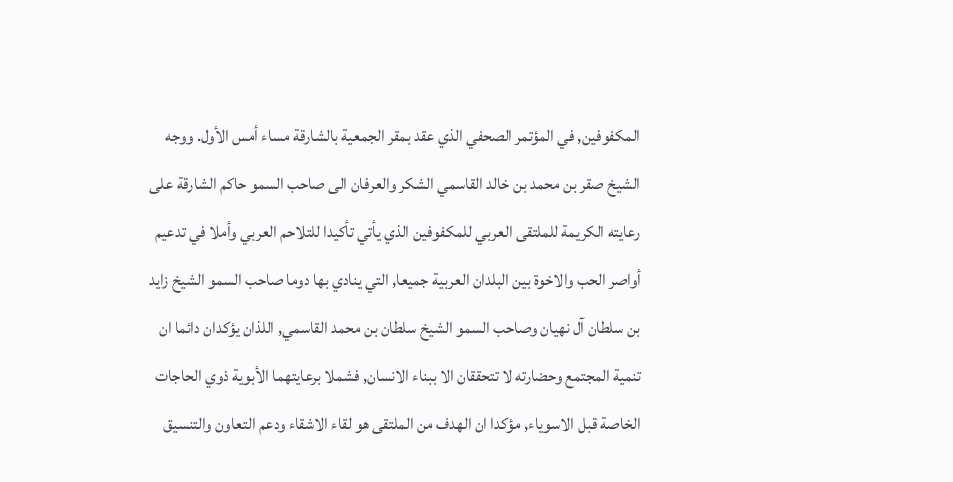المكفوفين, في المؤتمر الصحفي الذي عقد بمقر الجمعية بالشارقة مساء أمس الأول. ووجه الشيخ صقر بن محمد بن خالد القاسمي الشكر والعرفان الى صاحب السمو حاكم الشارقة على رعايته الكريمة للملتقى العربي للمكفوفين الذي يأتي تأكيدا للتلاحم العربي وأملا في تدعيم أواصر الحب والاخوة بين البلدان العربية جميعا, التي ينادي بها دوما صاحب السمو الشيخ زايد بن سلطان آل نهيان وصاحب السمو الشيخ سلطان بن محمد القاسمي, اللذان يؤكدان دائما ان تنمية المجتمع وحضارته لا تتحققان الا ببناء الانسان, فشملا برعايتهما الأبوية ذوي الحاجات الخاصة قبل الاسوياء, مؤكدا ان الهدف من الملتقى هو لقاء الاشقاء ودعم التعاون والتنسيق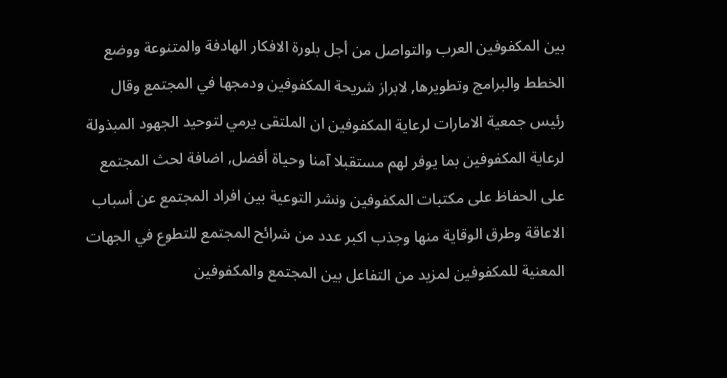بين المكفوفين العرب والتواصل من أجل بلورة الافكار الهادفة والمتنوعة ووضع الخطط والبرامج وتطويرها, لابراز شريحة المكفوفين ودمجها في المجتمع وقال رئيس جمعية الامارات لرعاية المكفوفين ان الملتقى يرمي لتوحيد الجهود المبذولة لرعاية المكفوفين بما يوفر لهم مستقبلا آمنا وحياة أفضل, اضافة لحث المجتمع على الحفاظ على مكتبات المكفوفين ونشر التوعية بين افراد المجتمع عن أسباب الاعاقة وطرق الوقاية منها وجذب اكبر عدد من شرائح المجتمع للتطوع في الجهات المعنية للمكفوفين لمزيد من التفاعل بين المجتمع والمكفوفين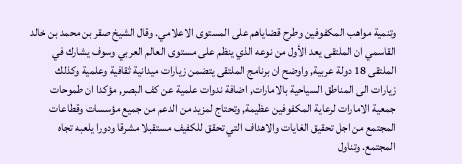وتنمية مواهب المكفوفين وطرح قضاياهم على المستوى الاعلامي. وقال الشيخ صقر بن محمد بن خالد القاسمي ان الملتقى يعد الأول من نوعه الذي ينظم على مستوى العالم العربي وسوف يشارك في الملتقى 18 دولة عربية, واوضح ان برنامج الملتقى يتضمن زيارات ميدانية ثقافية وعلمية وكذلك زيارات الى المناطق السياحية بالامارات, اضافة ندوات علمية عن كف البصر, مؤكدا ان طموحات جمعية الامارات لرعاية المكفوفين عظيمة, وتحتاج لمزيد من الدعم من جميع مؤسسات وقطاعات المجتمع من اجل تحقيق الغايات والاهداف التي تحقق للكفيف مستقبلا مشرقا ودورا يلعبه تجاه المجتمع. وتناول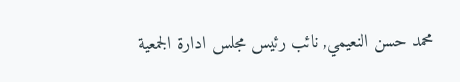محمد حسن النعيمي, نائب رئيس مجلس ادارة الجمعية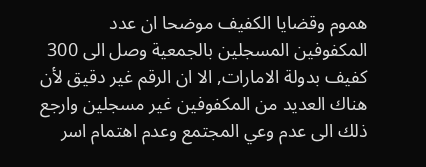هموم وقضايا الكفيف موضحا ان عدد المكفوفين المسجلين بالجمعية وصل الى 300 كفيف بدولة الامارات, الا ان الرقم غير دقيق لأن هناك العديد من المكفوفين غير مسجلين وارجع ذلك الى عدم وعي المجتمع وعدم اهتمام اسر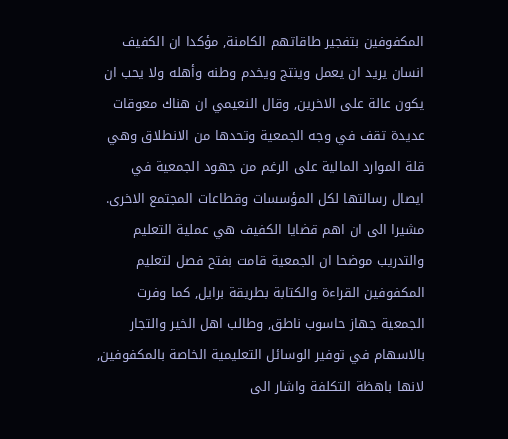المكفوفين بتفجير طاقاتهم الكامنة, مؤكدا ان الكفيف انسان يريد ان يعمل وينتج ويخدم وطنه وأهله ولا يحب ان يكون عالة على الاخرين, وقال النعيمي ان هناك معوقات عديدة تقف في وجه الجمعية وتحدها من الانطلاق وهي قلة الموارد المالية على الرغم من جهود الجمعية في ايصال رسالتها لكل المؤسسات وقطاعات المجتمع الاخرى. مشيرا الى ان اهم قضايا الكفيف هي عملية التعليم والتدريب موضحا ان الجمعية قامت بفتح فصل لتعليم المكفوفين القراءة والكتابة بطريقة برايل, كما وفرت الجمعية جهاز حاسوب ناطق, وطالب اهل الخير والتجار بالاسهام في توفير الوسائل التعليمية الخاصة بالمكفوفين, لانها باهظة التكلفة واشار الى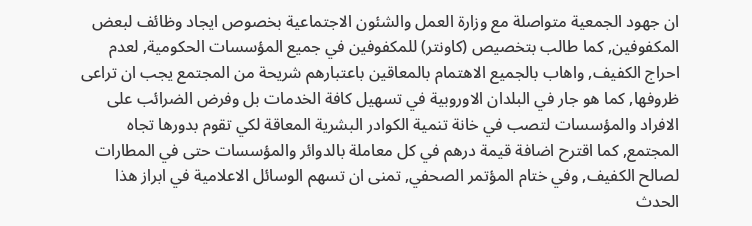ان جهود الجمعية متواصلة مع وزارة العمل والشئون الاجتماعية بخصوص ايجاد وظائف لبعض المكفوفين, كما طالب بتخصيص (كاونتر) للمكفوفين في جميع المؤسسات الحكومية, لعدم احراج الكفيف, واهاب بالجميع الاهتمام بالمعاقين باعتبارهم شريحة من المجتمع يجب ان تراعى ظروفها, كما هو جار في البلدان الاوروبية في تسهيل كافة الخدمات بل وفرض الضرائب على الافراد والمؤسسات لتصب في خانة تنمية الكوادر البشرية المعاقة لكي تقوم بدورها تجاه المجتمع, كما اقترح اضافة قيمة درهم في كل معاملة بالدوائر والمؤسسات حتى في المطارات لصالح الكفيف, وفي ختام المؤتمر الصحفي, تمنى ان تسهم الوسائل الاعلامية في ابراز هذا الحدث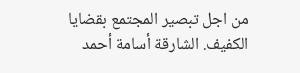من اجل تبصير المجتمع بقضايا الكفيف. الشارقة أسامة أحمد